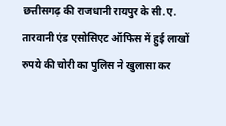छत्तीसगढ़ की राजधानी रायपुर के सी.ए. तारवानी एंड एसोसिएट ऑफिस में हुई लाखों रुपये की चोरी का पुलिस ने खुलासा कर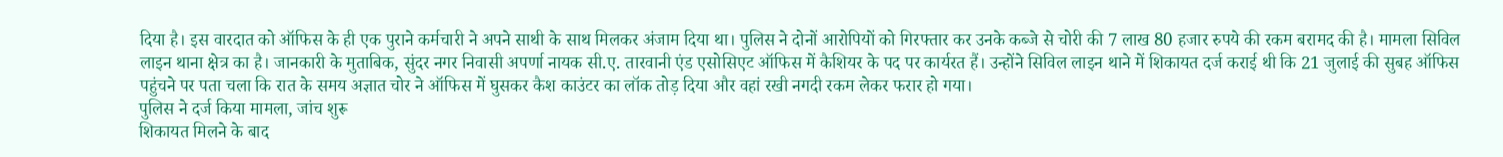दिया है। इस वारदात को ऑफिस के ही एक पुराने कर्मचारी ने अपने साथी के साथ मिलकर अंजाम दिया था। पुलिस ने दोनों आरोपियों को गिरफ्तार कर उनके कब्जे से चोरी की 7 लाख 80 हजार रुपये की रकम बरामद की है। मामला सिविल लाइन थाना क्षेत्र का है। जानकारी के मुताबिक, सुंदर नगर निवासी अपर्णा नायक सी.ए. तारवानी एंड एसोसिएट ऑफिस में कैशियर के पद पर कार्यरत हैं। उन्होंने सिविल लाइन थाने में शिकायत दर्ज कराई थी कि 21 जुलाई की सुबह ऑफिस पहुंचने पर पता चला कि रात के समय अज्ञात चोर ने ऑफिस में घुसकर कैश काउंटर का लॉक तोड़ दिया और वहां रखी नगदी रकम लेकर फरार हो गया।
पुलिस ने दर्ज किया मामला, जांच शुरू
शिकायत मिलने के बाद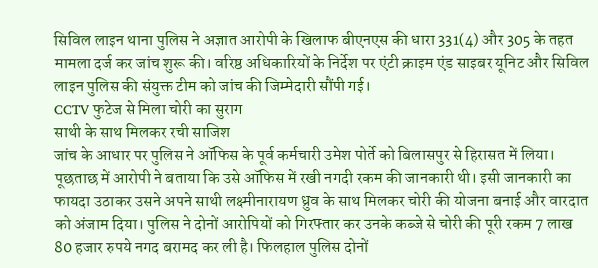सिविल लाइन थाना पुलिस ने अज्ञात आरोपी के खिलाफ बीएनएस की धारा 331(4) और 305 के तहत मामला दर्ज कर जांच शुरू की। वरिष्ठ अधिकारियों के निर्देश पर एंटी क्राइम एंड साइबर यूनिट और सिविल लाइन पुलिस की संयुक्त टीम को जांच की जिम्मेदारी सौंपी गई।
CCTV फुटेज से मिला चोरी का सुराग
साथी के साथ मिलकर रची साजिश
जांच के आधार पर पुलिस ने ऑफिस के पूर्व कर्मचारी उमेश पोर्ते को बिलासपुर से हिरासत में लिया। पूछताछ में आरोपी ने बताया कि उसे ऑफिस में रखी नगदी रकम की जानकारी थी। इसी जानकारी का फायदा उठाकर उसने अपने साथी लक्ष्मीनारायण ध्रुव के साथ मिलकर चोरी की योजना बनाई और वारदात को अंजाम दिया। पुलिस ने दोनों आरोपियों को गिरफ्तार कर उनके कब्जे से चोरी की पूरी रकम 7 लाख 80 हजार रुपये नगद बरामद कर ली है। फिलहाल पुलिस दोनों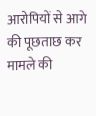आरोपियों से आगे की पूछताछ कर मामले की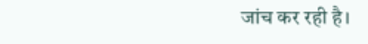जांच कर रही है।